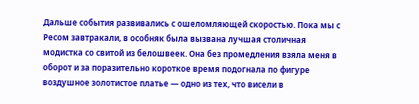Дальше события развивались с ошеломляющей скоростью. Пока мы с Ресом завтракали, в особняк была вызвана лучшая столичная модистка со свитой из белошвеек. Она без промедления взяла меня в оборот и за поразительно короткое время подогнала по фигуре воздушное золотистое платье — одно из тех, что висели в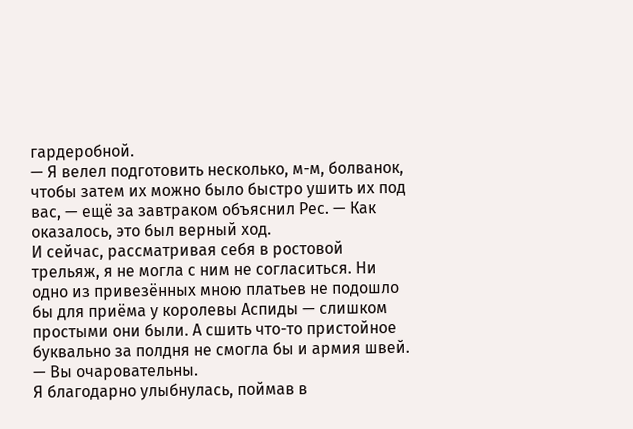гардеробной.
— Я велел подготовить несколько, м-м, болванок, чтобы затем их можно было быстро ушить их под вас, — ещё за завтраком объяснил Рес. — Как оказалось, это был верный ход.
И сейчас, рассматривая себя в ростовой трельяж, я не могла с ним не согласиться. Ни одно из привезённых мною платьев не подошло бы для приёма у королевы Аспиды — слишком простыми они были. А сшить что-то пристойное буквально за полдня не смогла бы и армия швей.
— Вы очаровательны.
Я благодарно улыбнулась, поймав в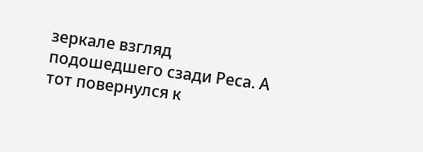зеркале взгляд подошедшего сзади Реса. А тот повернулся к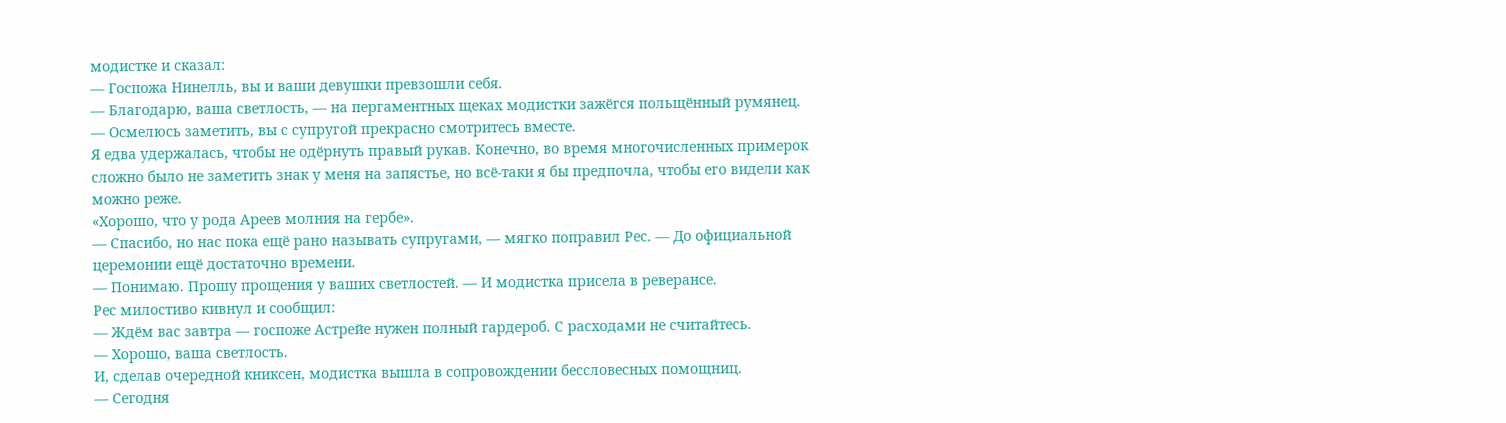модистке и сказал:
— Госпожа Нинелль, вы и ваши девушки превзошли себя.
— Благодарю, ваша светлость, — на пергаментных щеках модистки зажёгся польщённый румянец. — Осмелюсь заметить, вы с супругой прекрасно смотритесь вместе.
Я едва удержалась, чтобы не одёрнуть правый рукав. Конечно, во время многочисленных примерок сложно было не заметить знак у меня на запястье, но всё-таки я бы предпочла, чтобы его видели как можно реже.
«Хорошо, что у рода Ареев молния на гербе».
— Спасибо, но нас пока ещё рано называть супругами, — мягко поправил Рес. — До официальной церемонии ещё достаточно времени.
— Понимаю. Прошу прощения у ваших светлостей. — И модистка присела в реверансе.
Рес милостиво кивнул и сообщил:
— Ждём вас завтра — госпоже Астрейе нужен полный гардероб. С расходами не считайтесь.
— Хорошо, ваша светлость.
И, сделав очередной книксен, модистка вышла в сопровождении бессловесных помощниц.
— Сегодня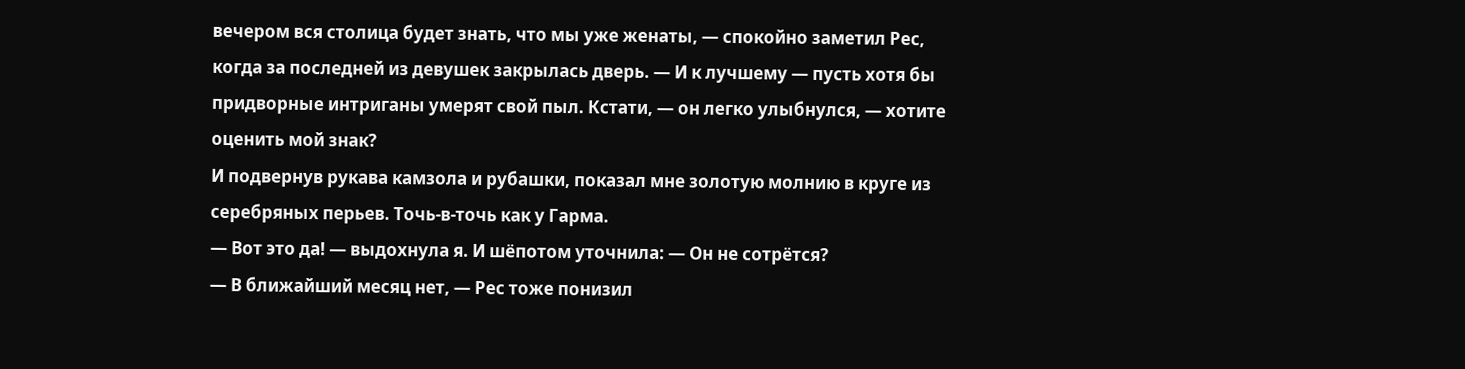вечером вся столица будет знать, что мы уже женаты, — спокойно заметил Рес, когда за последней из девушек закрылась дверь. — И к лучшему — пусть хотя бы придворные интриганы умерят свой пыл. Кстати, — он легко улыбнулся, — хотите оценить мой знак?
И подвернув рукава камзола и рубашки, показал мне золотую молнию в круге из серебряных перьев. Точь-в-точь как у Гарма.
— Вот это да! — выдохнула я. И шёпотом уточнила: — Он не сотрётся?
— В ближайший месяц нет, — Рес тоже понизил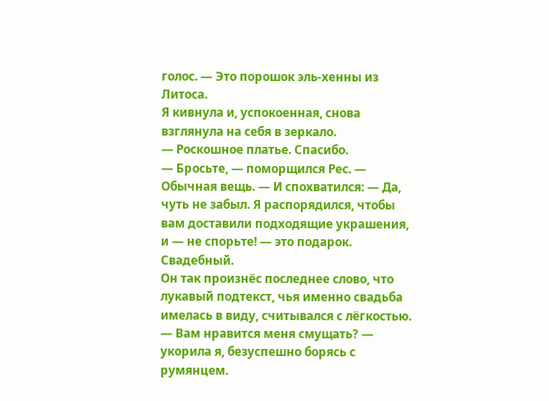голос. — Это порошок эль-хенны из Литоса.
Я кивнула и, успокоенная, снова взглянула на себя в зеркало.
— Роскошное платье. Спасибо.
— Бросьте, — поморщился Рес. — Обычная вещь. — И спохватился: — Да, чуть не забыл. Я распорядился, чтобы вам доставили подходящие украшения, и — не спорьте! — это подарок. Свадебный.
Он так произнёс последнее слово, что лукавый подтекст, чья именно свадьба имелась в виду, считывался с лёгкостью.
— Вам нравится меня смущать? — укорила я, безуспешно борясь с румянцем.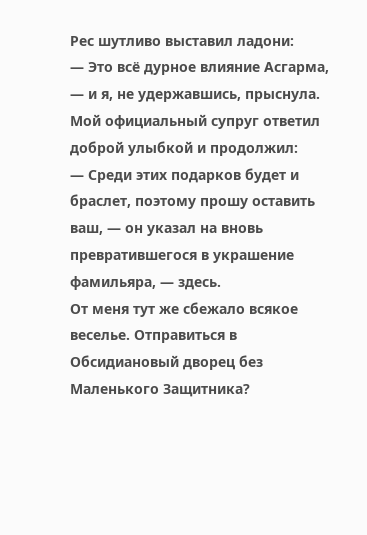Рес шутливо выставил ладони:
— Это всё дурное влияние Асгарма, — и я, не удержавшись, прыснула.
Мой официальный супруг ответил доброй улыбкой и продолжил:
— Среди этих подарков будет и браслет, поэтому прошу оставить ваш, — он указал на вновь превратившегося в украшение фамильяра, — здесь.
От меня тут же сбежало всякое веселье. Отправиться в Обсидиановый дворец без Маленького Защитника?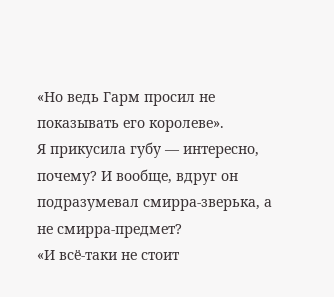«Но ведь Гарм просил не показывать его королеве».
Я прикусила губу — интересно, почему? И вообще, вдруг он подразумевал смирра-зверька, а не смирра-предмет?
«И всё-таки не стоит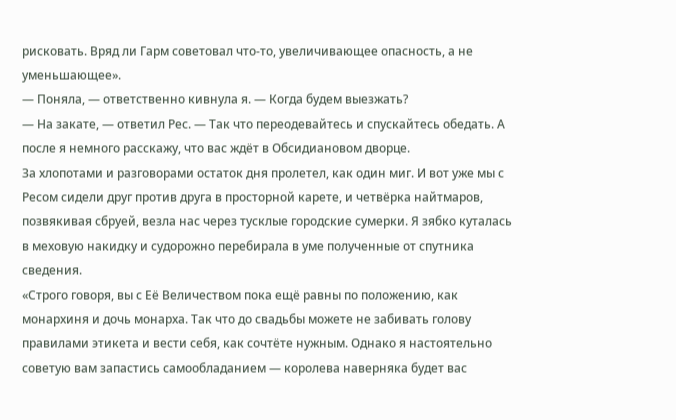рисковать. Вряд ли Гарм советовал что-то, увеличивающее опасность, а не уменьшающее».
— Поняла, — ответственно кивнула я. — Когда будем выезжать?
— На закате, — ответил Рес. — Так что переодевайтесь и спускайтесь обедать. А после я немного расскажу, что вас ждёт в Обсидиановом дворце.
За хлопотами и разговорами остаток дня пролетел, как один миг. И вот уже мы с Ресом сидели друг против друга в просторной карете, и четвёрка найтмаров, позвякивая сбруей, везла нас через тусклые городские сумерки. Я зябко куталась в меховую накидку и судорожно перебирала в уме полученные от спутника сведения.
«Строго говоря, вы с Её Величеством пока ещё равны по положению, как монархиня и дочь монарха. Так что до свадьбы можете не забивать голову правилами этикета и вести себя, как сочтёте нужным. Однако я настоятельно советую вам запастись самообладанием — королева наверняка будет вас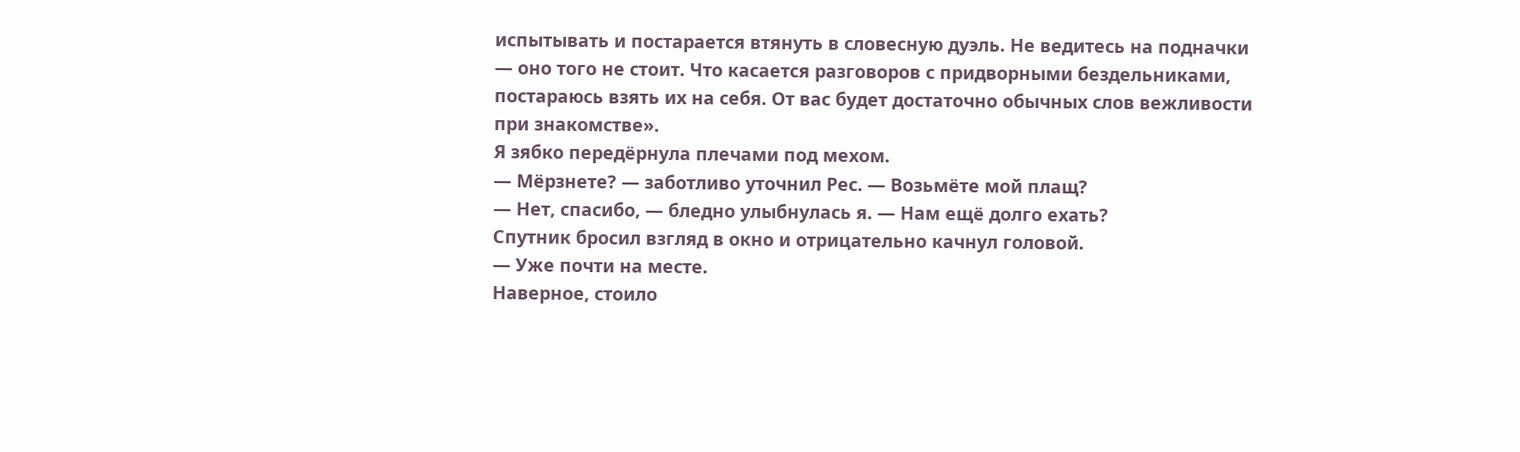испытывать и постарается втянуть в словесную дуэль. Не ведитесь на подначки — оно того не стоит. Что касается разговоров с придворными бездельниками, постараюсь взять их на себя. От вас будет достаточно обычных слов вежливости при знакомстве».
Я зябко передёрнула плечами под мехом.
— Мёрзнете? — заботливо уточнил Рес. — Возьмёте мой плащ?
— Нет, спасибо, — бледно улыбнулась я. — Нам ещё долго ехать?
Спутник бросил взгляд в окно и отрицательно качнул головой.
— Уже почти на месте.
Наверное, стоило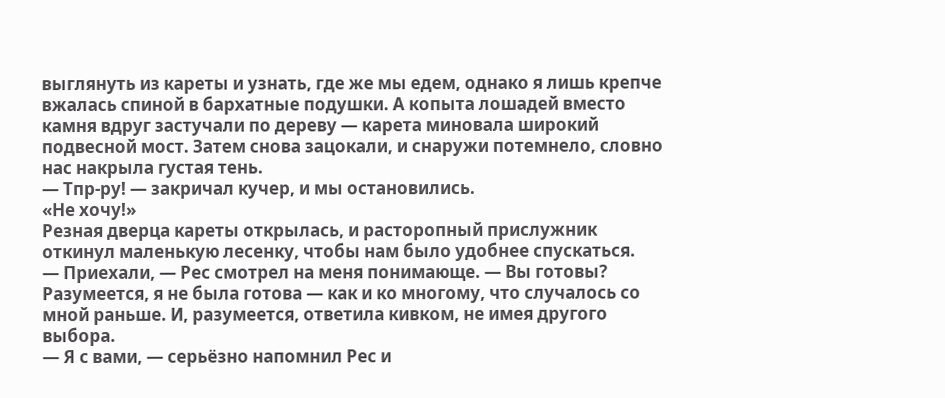выглянуть из кареты и узнать, где же мы едем, однако я лишь крепче вжалась спиной в бархатные подушки. А копыта лошадей вместо камня вдруг застучали по дереву — карета миновала широкий подвесной мост. Затем снова зацокали, и снаружи потемнело, словно нас накрыла густая тень.
— Тпр-ру! — закричал кучер, и мы остановились.
«Не хочу!»
Резная дверца кареты открылась, и расторопный прислужник откинул маленькую лесенку, чтобы нам было удобнее спускаться.
— Приехали, — Рес смотрел на меня понимающе. — Вы готовы?
Разумеется, я не была готова — как и ко многому, что случалось со мной раньше. И, разумеется, ответила кивком, не имея другого выбора.
— Я с вами, — серьёзно напомнил Рес и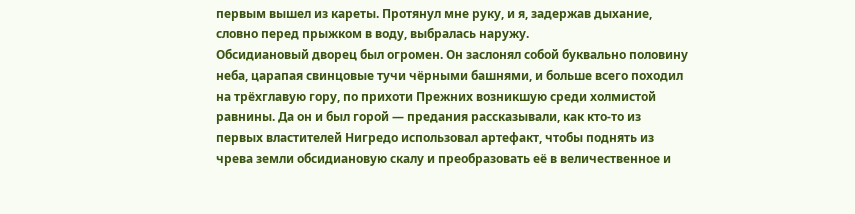первым вышел из кареты. Протянул мне руку, и я, задержав дыхание, словно перед прыжком в воду, выбралась наружу.
Обсидиановый дворец был огромен. Он заслонял собой буквально половину неба, царапая свинцовые тучи чёрными башнями, и больше всего походил на трёхглавую гору, по прихоти Прежних возникшую среди холмистой равнины. Да он и был горой — предания рассказывали, как кто-то из первых властителей Нигредо использовал артефакт, чтобы поднять из чрева земли обсидиановую скалу и преобразовать её в величественное и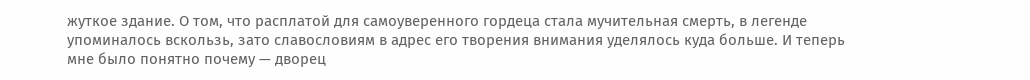жуткое здание. О том, что расплатой для самоуверенного гордеца стала мучительная смерть, в легенде упоминалось вскользь, зато славословиям в адрес его творения внимания уделялось куда больше. И теперь мне было понятно почему — дворец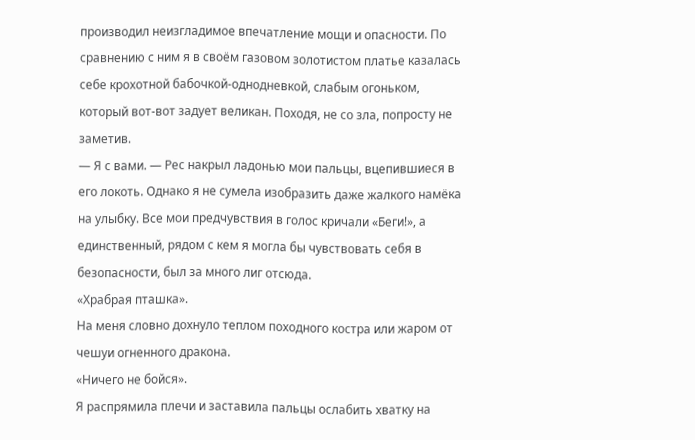производил неизгладимое впечатление мощи и опасности. По сравнению с ним я в своём газовом золотистом платье казалась себе крохотной бабочкой-однодневкой, слабым огоньком, который вот-вот задует великан. Походя, не со зла, попросту не заметив.
— Я с вами. — Рес накрыл ладонью мои пальцы, вцепившиеся в его локоть. Однако я не сумела изобразить даже жалкого намёка на улыбку. Все мои предчувствия в голос кричали «Беги!», а единственный, рядом с кем я могла бы чувствовать себя в безопасности, был за много лиг отсюда.
«Храбрая пташка».
На меня словно дохнуло теплом походного костра или жаром от чешуи огненного дракона.
«Ничего не бойся».
Я распрямила плечи и заставила пальцы ослабить хватку на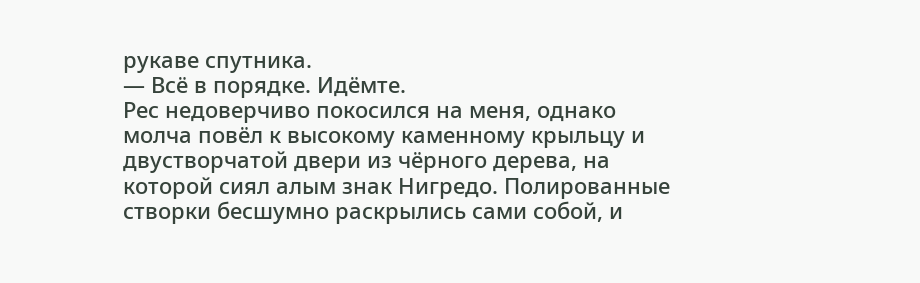рукаве спутника.
— Всё в порядке. Идёмте.
Рес недоверчиво покосился на меня, однако молча повёл к высокому каменному крыльцу и двустворчатой двери из чёрного дерева, на которой сиял алым знак Нигредо. Полированные створки бесшумно раскрылись сами собой, и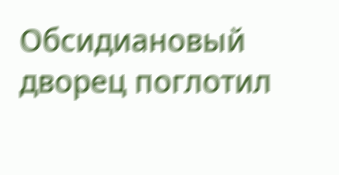Обсидиановый дворец поглотил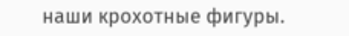наши крохотные фигуры.